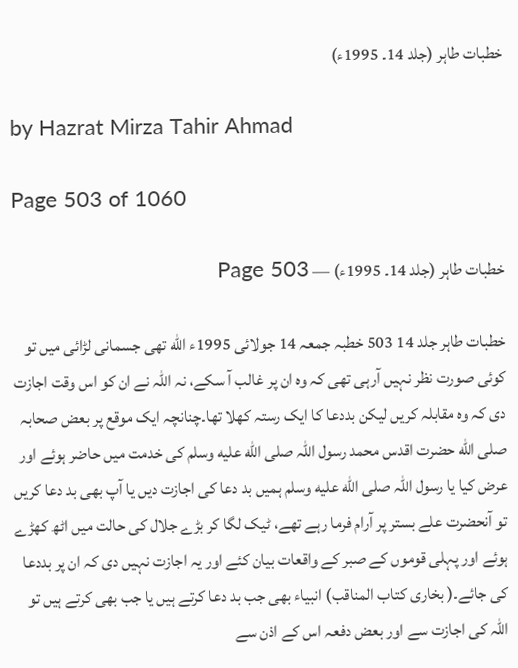خطبات طاہر (جلد 14۔ 1995ء)

by Hazrat Mirza Tahir Ahmad

Page 503 of 1060

خطبات طاہر (جلد 14۔ 1995ء) — Page 503

خطبات طاہر جلد 14 503 خطبہ جمعہ 14 جولائی 1995ء الله تھی جسمانی لڑائی میں تو کوئی صورت نظر نہیں آرہی تھی کہ وہ ان پر غالب آ سکے، نہ اللہ نے ان کو اس وقت اجازت دی کہ وہ مقابلہ کریں لیکن بددعا کا ایک رستہ کھلا تھا۔چنانچہ ایک موقع پر بعض صحابہ صلى الله حضرت اقدس محمد رسول اللہ صلى الله عليه وسلم کی خدمت میں حاضر ہوئے اور عرض کیا یا رسول اللہ صلى الله عليه وسلم ہمیں بد دعا کی اجازت دیں یا آپ بھی بد دعا کریں تو آنحضرت علے بستر پر آرام فرما رہے تھے، ٹیک لگا کر بڑے جلال کی حالت میں اٹھ کھڑے ہوئے اور پہلی قوموں کے صبر کے واقعات بیان کئے اور یہ اجازت نہیں دی کہ ان پر بددعا کی جائے۔( بخاری کتاب المناقب) انبیاء بھی جب بد دعا کرتے ہیں یا جب بھی کرتے ہیں تو اللہ کی اجازت سے اور بعض دفعہ اس کے اذن سے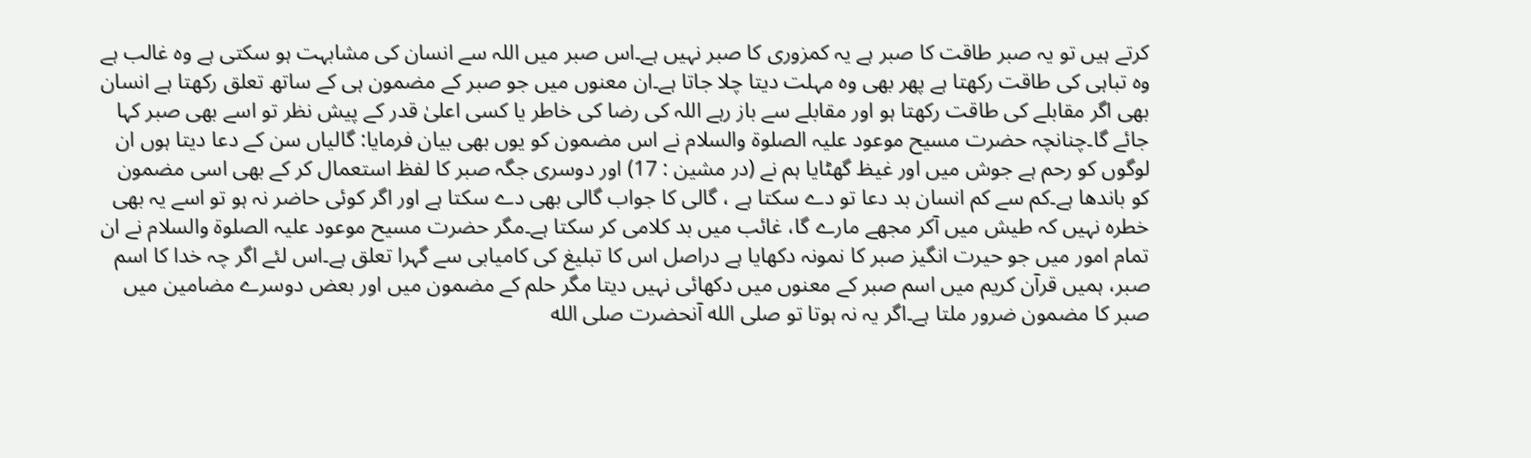کرتے ہیں تو یہ صبر طاقت کا صبر ہے یہ کمزوری کا صبر نہیں ہے۔اس صبر میں اللہ سے انسان کی مشابہت ہو سکتی ہے وہ غالب ہے وہ تباہی کی طاقت رکھتا ہے پھر بھی وہ مہلت دیتا چلا جاتا ہے۔ان معنوں میں جو صبر کے مضمون ہی کے ساتھ تعلق رکھتا ہے انسان بھی اگر مقابلے کی طاقت رکھتا ہو اور مقابلے سے باز رہے اللہ کی رضا کی خاطر یا کسی اعلیٰ قدر کے پیش نظر تو اسے بھی صبر کہا جائے گا۔چنانچہ حضرت مسیح موعود علیہ الصلوۃ والسلام نے اس مضمون کو یوں بھی بیان فرمایا: گالیاں سن کے دعا دیتا ہوں ان لوگوں کو رحم ہے جوش میں اور غیظ گھٹایا ہم نے (در مشین : 17) اور دوسری جگہ صبر کا لفظ استعمال کر کے بھی اسی مضمون کو باندھا ہے۔کم سے کم انسان بد دعا تو دے سکتا ہے ، گالی کا جواب گالی بھی دے سکتا ہے اور اگر کوئی حاضر نہ ہو تو اسے یہ بھی خطرہ نہیں کہ طیش میں آکر مجھے مارے گا، غائب میں بد کلامی کر سکتا ہے۔مگر حضرت مسیح موعود علیہ الصلوۃ والسلام نے ان تمام امور میں جو حیرت انگیز صبر کا نمونہ دکھایا ہے دراصل اس کا تبلیغ کی کامیابی سے گہرا تعلق ہے۔اس لئے اگر چہ خدا کا اسم صبر، ہمیں قرآن کریم میں اسم صبر کے معنوں میں دکھائی نہیں دیتا مگر حلم کے مضمون میں اور بعض دوسرے مضامین میں صبر کا مضمون ضرور ملتا ہے۔اگر یہ نہ ہوتا تو صلى الله آنحضرت صلى الله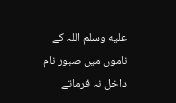عليه وسلم اللہ کے ناموں میں صبور نام داخل نہ فرماتے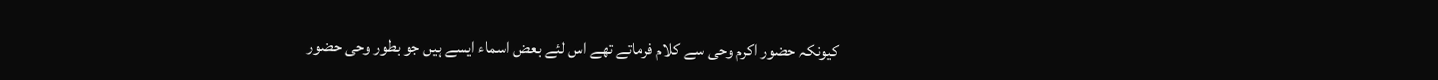کیونکہ حضور اکرم وحی سے کلام فرماتے تھے اس لئے بعض اسماء ایسے ہیں جو بطور وحی حضور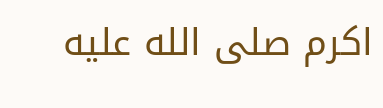اکرم صلى الله عليه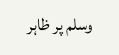وسلم پر ظاہر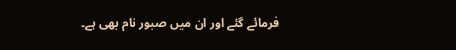فرمائے گئے اور ان میں صبور نام بھی ہے۔